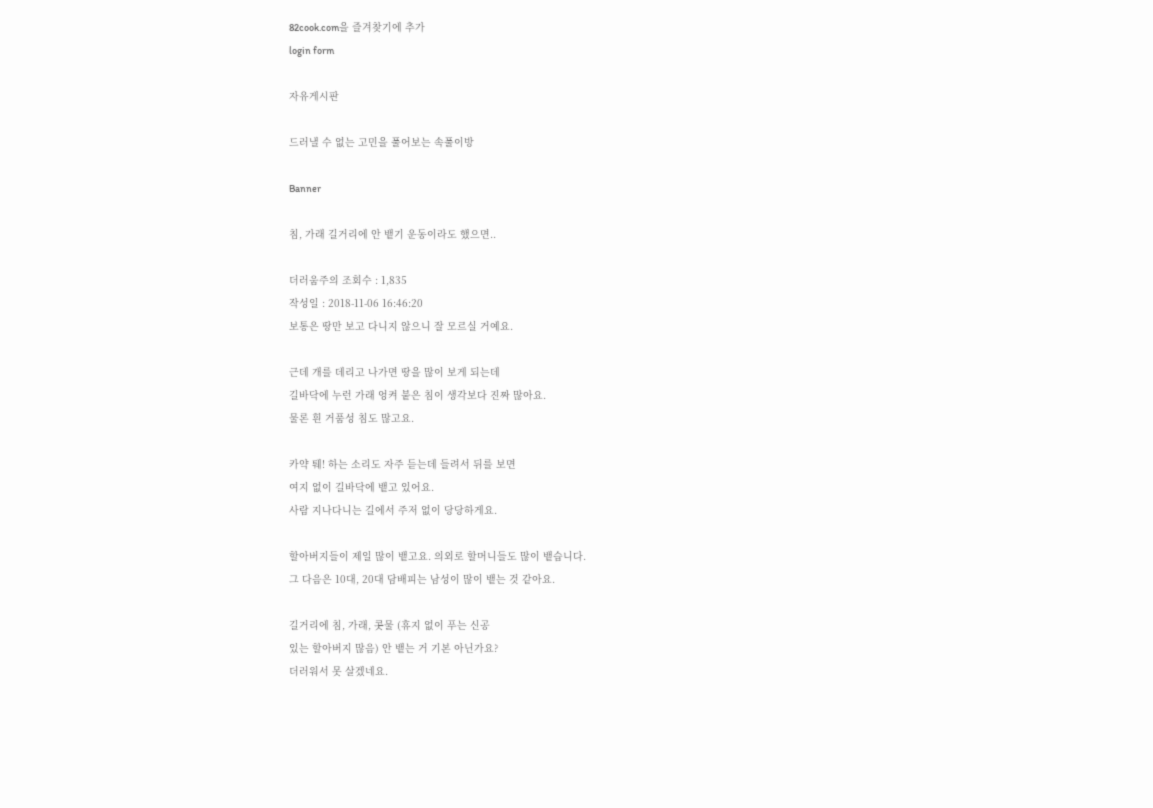82cook.com을 즐겨찾기에 추가
login form

자유게시판

드러낼 수 없는 고민을 풀어보는 속풀이방

Banner

침, 가래 길거리에 안 뱉기 운동이라도 했으면..

더러움주의 조회수 : 1,835
작성일 : 2018-11-06 16:46:20
보통은 땅만 보고 다니지 않으니 잘 모르실 거예요.

근데 개를 데리고 나가면 땅을 많이 보게 되는데
길바닥에 누런 가래 엉켜 붙은 침이 생각보다 진짜 많아요.
물론 흰 거품성 침도 많고요.

카약 퉤! 하는 소리도 자주 듣는데 들려서 뒤를 보면
여지 없이 길바닥에 뱉고 있어요.
사람 지나다니는 길에서 주저 없이 당당하게요.

할아버지들이 제일 많이 뱉고요. 의외로 할머니들도 많이 뱉습니다.
그 다음은 10대, 20대 담배피는 남성이 많이 뱉는 것 같아요.

길거리에 침, 가래, 콧물 (휴지 없이 푸는 신공
있는 할아버지 많음) 안 뱉는 거 기본 아닌가요?
더러워서 못 살겠네요.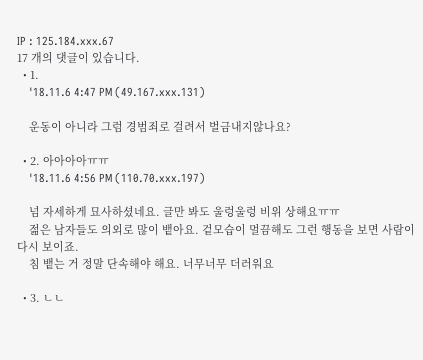IP : 125.184.xxx.67
17 개의 댓글이 있습니다.
  • 1.
    '18.11.6 4:47 PM (49.167.xxx.131)

    운동이 아니라 그럼 경범죄로 걸려서 벌금내지않나요?

  • 2. 아아아아ㅠㅠ
    '18.11.6 4:56 PM (110.70.xxx.197)

    넘 자세하게 묘사하셨네요. 글만 봐도 울렁울렁 비위 상해요ㅠㅠ
    젊은 남자들도 의외로 많이 뱉아요. 겉모습이 멀끔해도 그런 행동을 보면 사람이 다시 보이죠.
    침 뱉는 거 정말 단속해야 해요. 너무너무 더러워요

  • 3. ㄴㄴ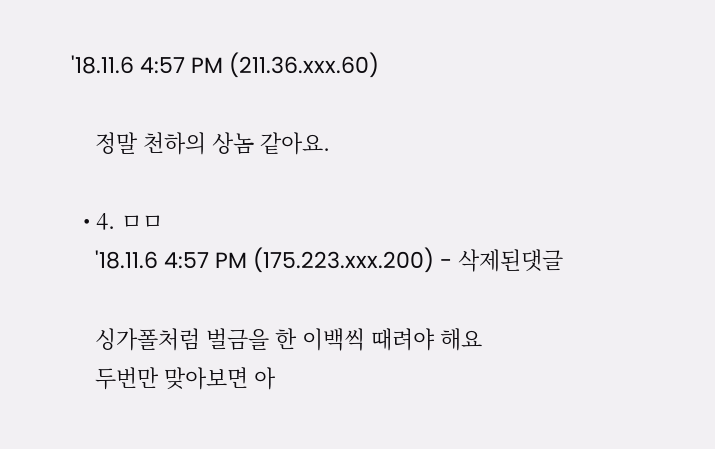'18.11.6 4:57 PM (211.36.xxx.60)

    정말 천하의 상놈 같아요.

  • 4. ㅁㅁ
    '18.11.6 4:57 PM (175.223.xxx.200) - 삭제된댓글

    싱가폴처럼 벌금을 한 이백씩 때려야 해요
    두번만 맞아보면 아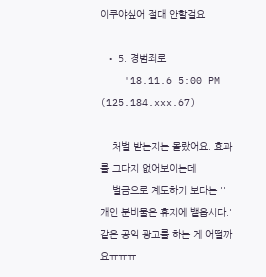이쿠야싶어 절대 안할걸요

  • 5. 경범죄로
    '18.11.6 5:00 PM (125.184.xxx.67)

    처벌 받는지는 몰랐어요. 효과를 그다지 없어보이는데
    벌금으로 계도하기 보다는 ''개인 분비물은 휴지에 뱉읍시다.' 같은 공익 광고를 하는 게 어떨까요ㅠㅠㅠ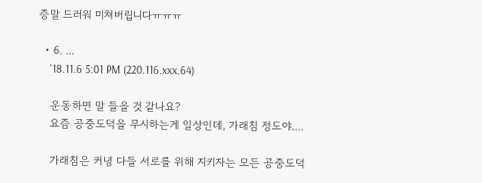증말 드러워 미쳐버립니다ㅠㅠㅠ

  • 6. ...
    '18.11.6 5:01 PM (220.116.xxx.64)

    운동하면 말 들을 것 같나요?
    요즘 공중도덕을 무시하는게 일상인데, 가래침 정도야....

    가래침은 커녕 다들 서로를 위해 지키자는 모든 공중도덕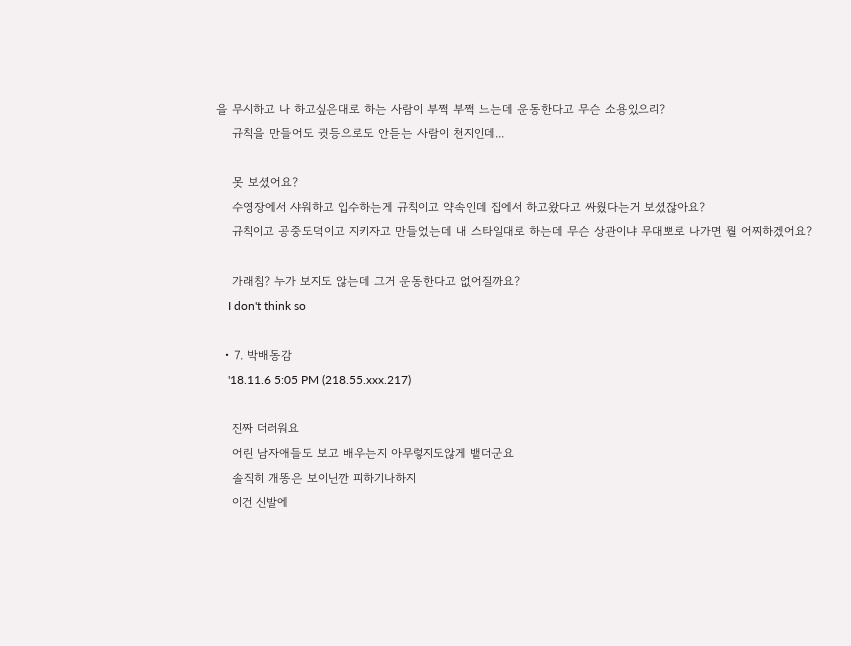을 무시하고 나 하고싶은대로 하는 사람이 부쩍 부쩍 느는데 운동한다고 무슨 소용있으리?
    규칙을 만들어도 귓등으로도 안듣는 사람이 천지인데...

    못 보셨어요?
    수영장에서 샤워하고 입수하는게 규칙이고 약속인데 집에서 하고왔다고 싸웠다는거 보셨잖아요?
    규칙이고 공중도덕이고 지키자고 만들었는데 내 스타일대로 하는데 무슨 상관이냐 무대뽀로 나가면 뭘 어찌하겠어요?

    가래침? 누가 보지도 않는데 그거 운동한다고 없어질까요?
    I don't think so

  • 7. 박배동감
    '18.11.6 5:05 PM (218.55.xxx.217)

    진짜 더러워요
    어린 남자애들도 보고 배우는지 아무렇지도않게 뱉더군요
    솔직히 개똥은 보이닌깐 피하기나하지
    이건 신발에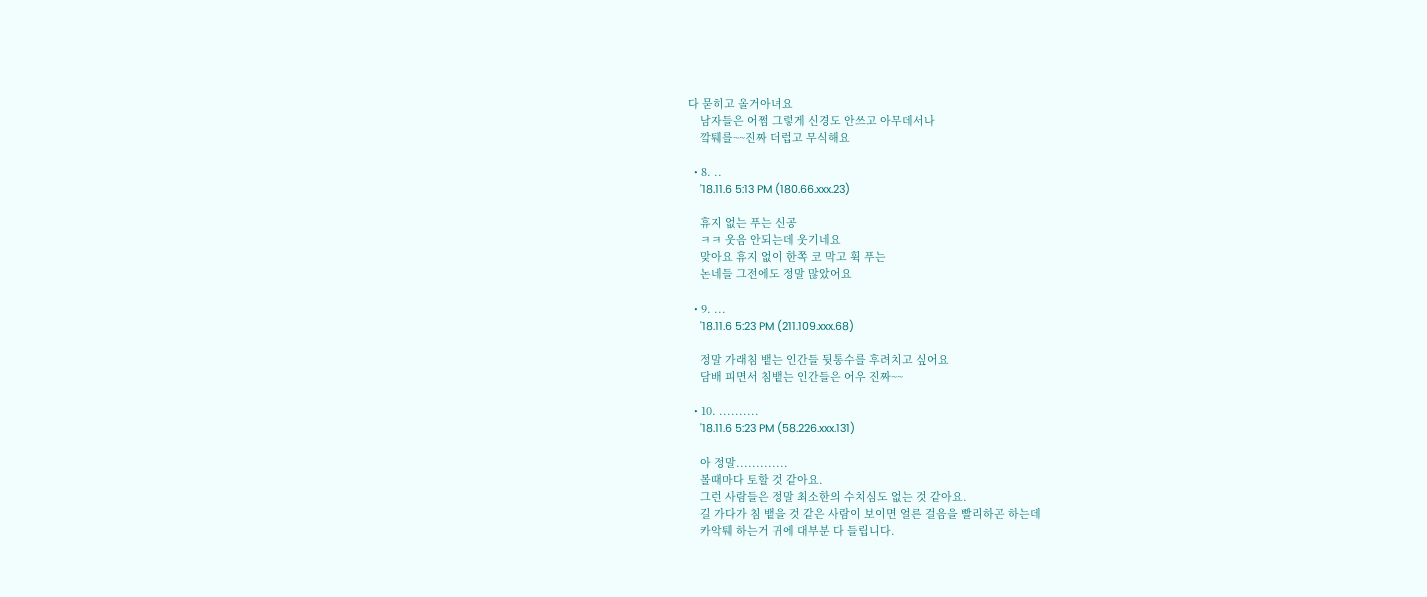다 묻히고 올거아녀요
    남자들은 어쩜 그렇게 신경도 안쓰고 아무데서나
    깤퉤를~~진짜 더럽고 무식해요

  • 8. ..
    '18.11.6 5:13 PM (180.66.xxx.23)

    휴지 없는 푸는 신공
    ㅋㅋ 웃음 안되는데 웃기네요
    맞아요 휴지 없이 한쪽 코 막고 휙 푸는
    논네들 그전에도 정말 많았어요

  • 9. ...
    '18.11.6 5:23 PM (211.109.xxx.68)

    정말 가래침 뱉는 인간들 뒷통수를 후려치고 싶어요
    담배 피면서 침뱉는 인간들은 어우 진짜~~

  • 10. ..........
    '18.11.6 5:23 PM (58.226.xxx.131)

    아 정말.............
    볼때마다 토할 것 같아요.
    그런 사람들은 정말 최소한의 수치심도 없는 것 같아요.
    길 가다가 침 뱉을 것 같은 사람이 보이면 얼른 걸음을 빨리하곤 하는데
    카악퉤 하는거 귀에 대부분 다 들립니다.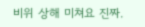비위 상해 미쳐요 진짜.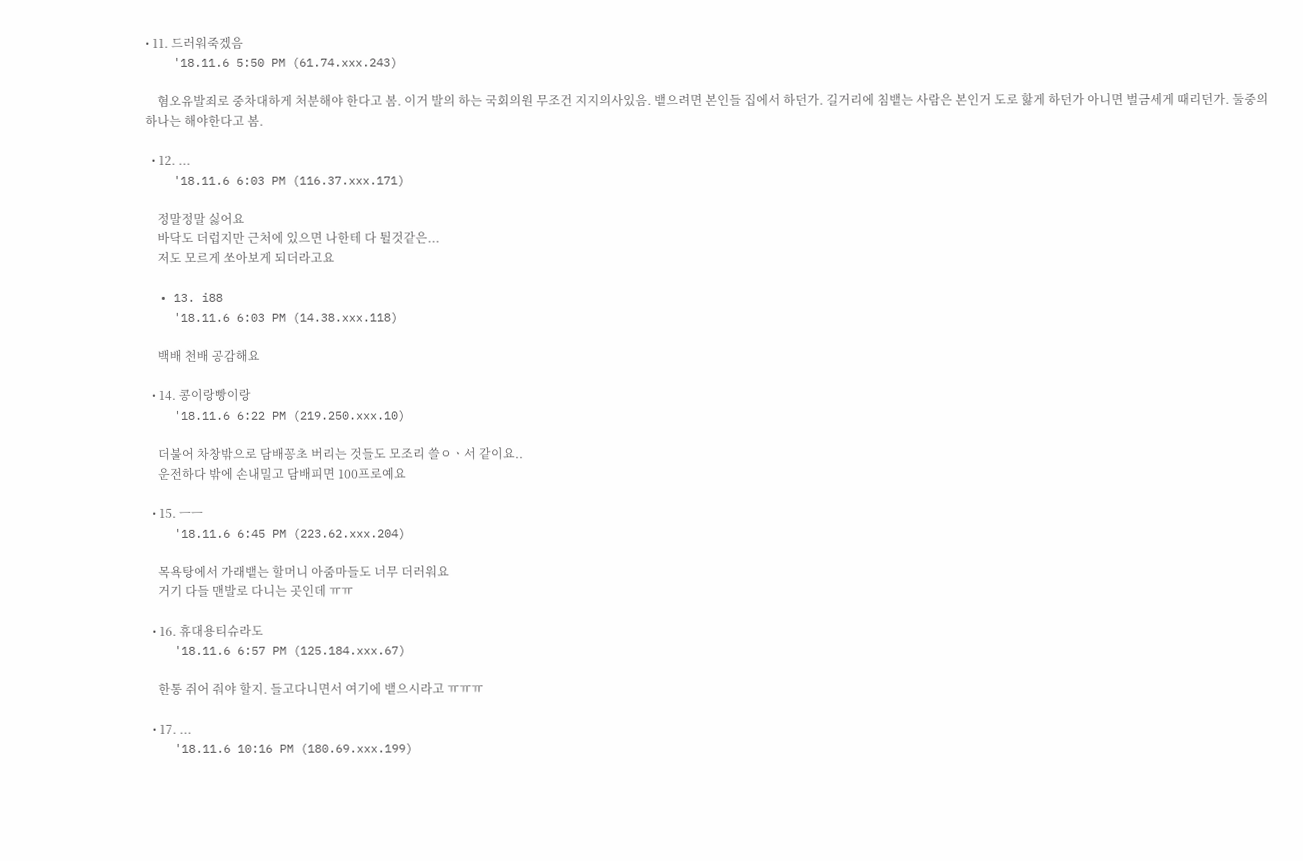• 11. 드러워죽겠음
    '18.11.6 5:50 PM (61.74.xxx.243)

    혐오유발죄로 중차대하게 처분해야 한다고 봄. 이거 발의 하는 국회의원 무조건 지지의사있음. 뱉으려면 본인들 집에서 하던가. 길거리에 침뱉는 사람은 본인거 도로 핧게 하던가 아니면 벌금세게 때리던가. 둘중의 하나는 해야한다고 봄.

  • 12. ...
    '18.11.6 6:03 PM (116.37.xxx.171)

    정말정말 싫어요
    바닥도 더럽지만 근처에 있으면 나한테 다 튈것같은...
    저도 모르게 쏘아보게 되더라고요

  • 13. i88
    '18.11.6 6:03 PM (14.38.xxx.118)

    백배 천배 공감해요

  • 14. 콩이랑빵이랑
    '18.11.6 6:22 PM (219.250.xxx.10)

    더불어 차창밖으로 담배꽁초 버리는 것들도 모조리 쓸ㅇㆍ서 같이요..
    운전하다 밖에 손내밀고 담배피면 100프로예요

  • 15. ㅡㅡ
    '18.11.6 6:45 PM (223.62.xxx.204)

    목욕탕에서 가래뱉는 할머니 아줌마들도 너무 더러워요
    거기 다들 맨발로 다니는 곳인데 ㅠㅠ

  • 16. 휴대용티슈라도
    '18.11.6 6:57 PM (125.184.xxx.67)

    한통 쥐어 줘야 할지. 들고다니면서 여기에 뱉으시라고 ㅠㅠㅠ

  • 17. ...
    '18.11.6 10:16 PM (180.69.xxx.199)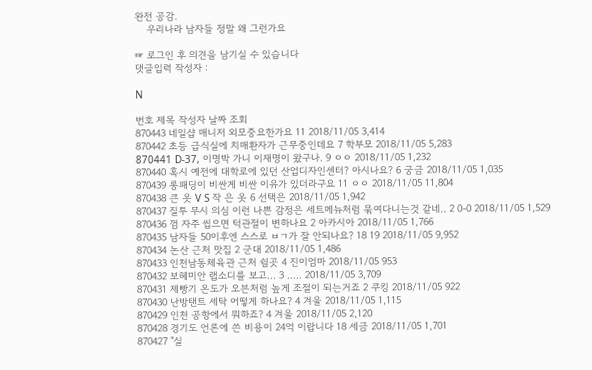완전 공감.
    우리나라 남자들 정말 왜 그런가요

☞ 로그인 후 의견을 남기실 수 있습니다
댓글입력 작성자 :

N

번호 제목 작성자 날짜 조회
870443 네일샵 매니저 외모중요한가요 11 2018/11/05 3,414
870442 초등 급식실에 치매환자가 근무중인데요 7 학부모 2018/11/05 5,283
870441 D-37, 이명박 가니 이재명이 왔구나. 9 ㅇㅇ 2018/11/05 1,232
870440 혹시 예전에 대학로에 있던 산업디자인센터? 아시나요? 6 궁금 2018/11/05 1,035
870439 롱패딩이 비싼게 비싼 이유가 있더라구요 11 ㅇㅇ 2018/11/05 11,804
870438 큰 옷 V S 작 은 옷 6 선택은 2018/11/05 1,942
870437 질투 무시 의심 이런 나쁜 감정은 세트메뉴처럼 묶여다니는것 같네.. 2 0-0 2018/11/05 1,529
870436 껌 자주 씹으면 턱관절이 변하나요 2 아카시아 2018/11/05 1,766
870435 남자들 50이후엔 스스로 ㅂㄱ가 잘 안되나요? 18 19 2018/11/05 9,952
870434 논산 근처 맛집 2 군대 2018/11/05 1,486
870433 인천남동체육관 근처 쉴곳 4 진이엄마 2018/11/05 953
870432 보헤미안 랩소디를 보고... 3 ..... 2018/11/05 3,709
870431 제빵기 온도가 오븐처럼 높게 조절이 되는거죠 2 쿠킹 2018/11/05 922
870430 난방탠트 세탁 어떻게 하나요? 4 겨울 2018/11/05 1,115
870429 인천 공항에서 뭐하죠? 4 겨울 2018/11/05 2,120
870428 경기도 언론에 쓴 비용이 24억 이랍니다 18 세금 2018/11/05 1,701
870427 "실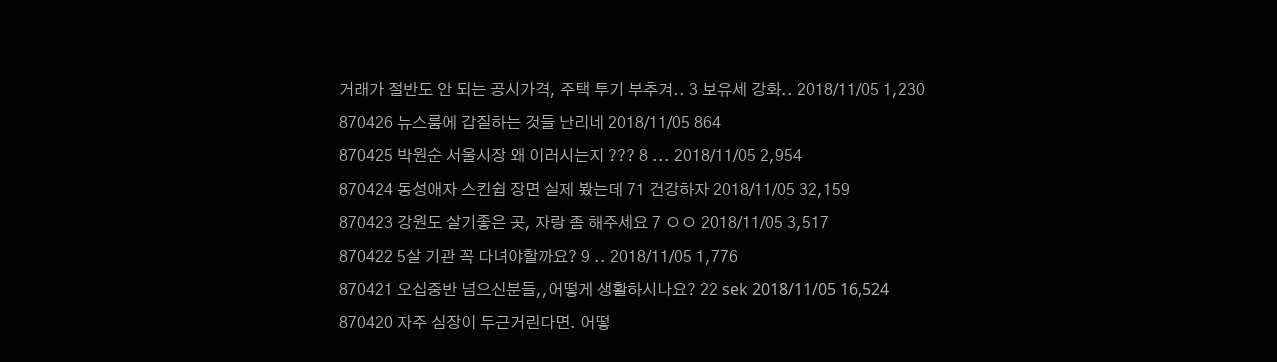거래가 절반도 안 되는 공시가격, 주택 투기 부추겨.. 3 보유세 강화.. 2018/11/05 1,230
870426 뉴스룸에 갑질하는 것들 난리네 2018/11/05 864
870425 박원순 서울시장 왜 이러시는지 ??? 8 ... 2018/11/05 2,954
870424 동성애자 스킨쉽 장면 실제 봤는데 71 건강하자 2018/11/05 32,159
870423 강원도 살기좋은 곳, 자랑 좀 해주세요 7 ㅇㅇ 2018/11/05 3,517
870422 5살 기관 꼭 다녀야할까요? 9 .. 2018/11/05 1,776
870421 오십중반 넘으신분들,,어떻게 생활하시나요? 22 sek 2018/11/05 16,524
870420 자주 심장이 두근거린다면. 어떻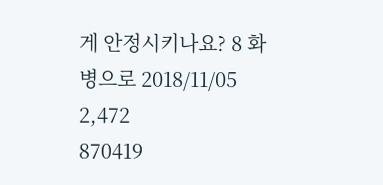게 안정시키나요? 8 화병으로 2018/11/05 2,472
870419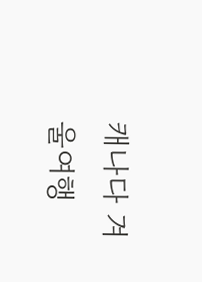캐나다 겨울여행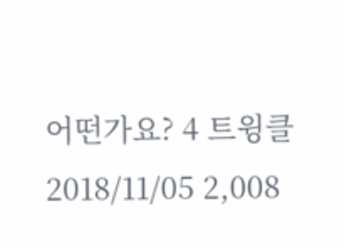어떤가요? 4 트윙클 2018/11/05 2,008